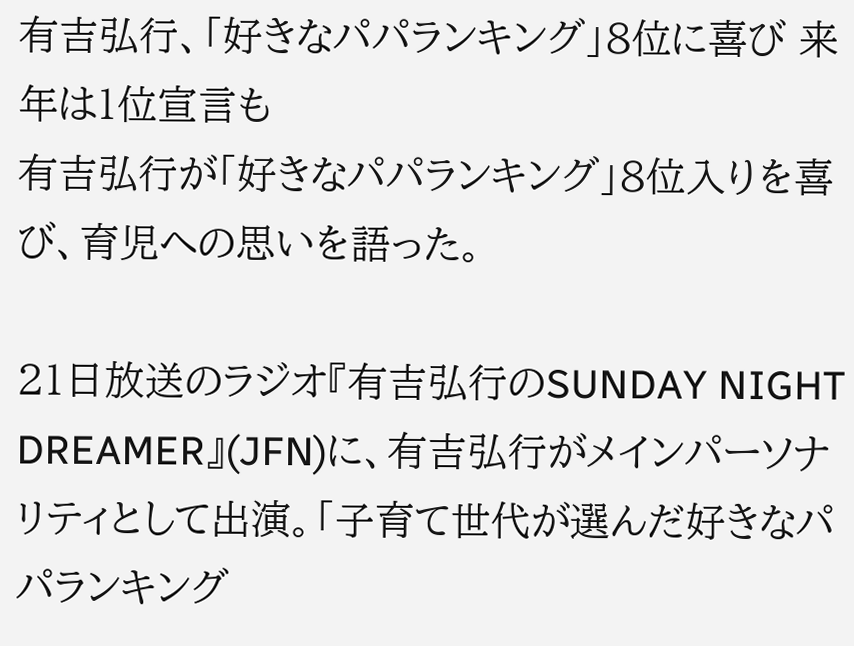有吉弘行、「好きなパパランキング」8位に喜び 来年は1位宣言も
有吉弘行が「好きなパパランキング」8位入りを喜び、育児への思いを語った。

21日放送のラジオ『有吉弘行のSUNDAY NIGHT DREAMER』(JFN)に、有吉弘行がメインパーソナリティとして出演。「子育て世代が選んだ好きなパパランキング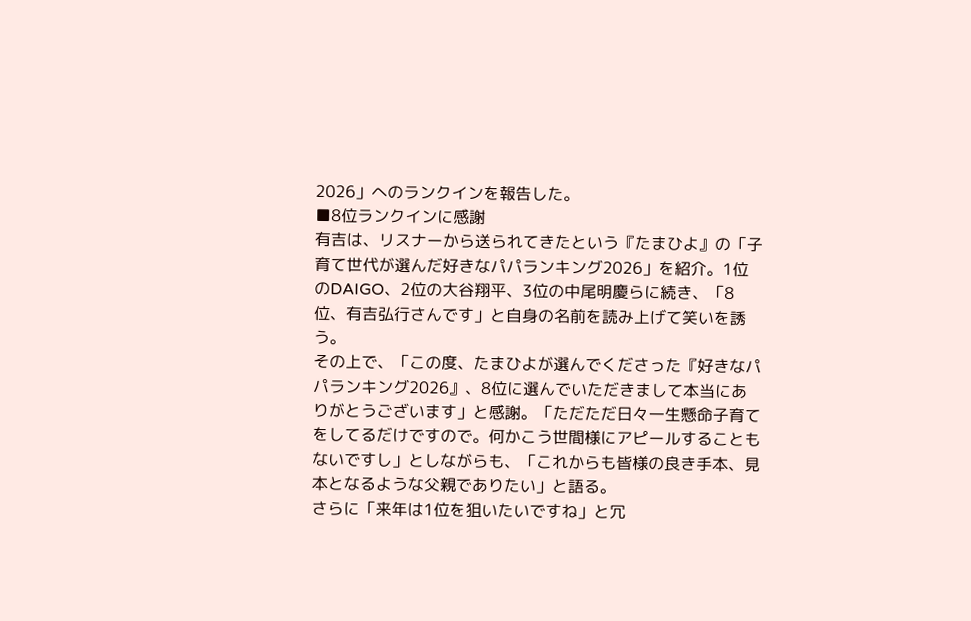2026」へのランクインを報告した。
■8位ランクインに感謝
有吉は、リスナーから送られてきたという『たまひよ』の「子育て世代が選んだ好きなパパランキング2026」を紹介。1位のDAIGO、2位の大谷翔平、3位の中尾明慶らに続き、「8位、有吉弘行さんです」と自身の名前を読み上げて笑いを誘う。
その上で、「この度、たまひよが選んでくださった『好きなパパランキング2026』、8位に選んでいただきまして本当にありがとうございます」と感謝。「ただただ日々一生懸命子育てをしてるだけですので。何かこう世間様にアピールすることもないですし」としながらも、「これからも皆様の良き手本、見本となるような父親でありたい」と語る。
さらに「来年は1位を狙いたいですね」と冗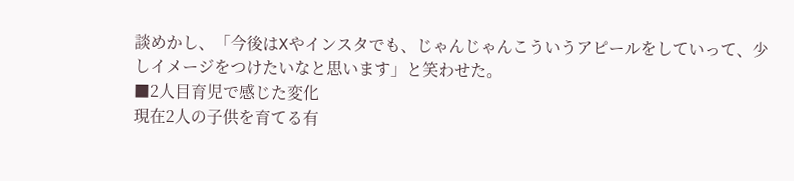談めかし、「今後はXやインスタでも、じゃんじゃんこういうアピールをしていって、少しイメージをつけたいなと思います」と笑わせた。
■2人目育児で感じた変化
現在2人の子供を育てる有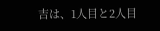吉は、1人目と2人目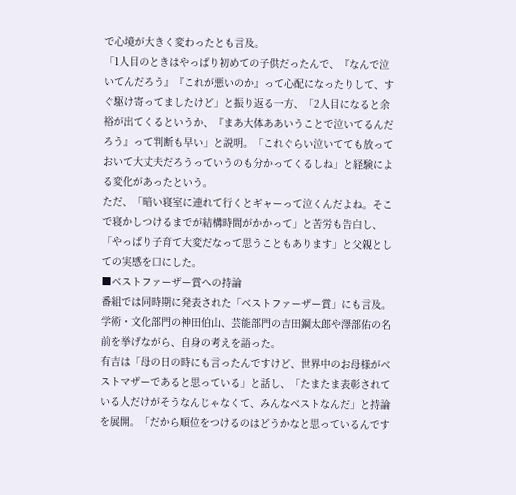で心境が大きく変わったとも言及。
「1人目のときはやっぱり初めての子供だったんで、『なんで泣いてんだろう』『これが悪いのか』って心配になったりして、すぐ駆け寄ってましたけど」と振り返る一方、「2人目になると余裕が出てくるというか、『まあ大体ああいうことで泣いてるんだろう』って判断も早い」と説明。「これぐらい泣いてても放っておいて大丈夫だろうっていうのも分かってくるしね」と経験による変化があったという。
ただ、「暗い寝室に連れて行くとギャーって泣くんだよね。そこで寝かしつけるまでが結構時間がかかって」と苦労も告白し、「やっぱり子育て大変だなって思うこともあります」と父親としての実感を口にした。
■ベストファーザー賞への持論
番組では同時期に発表された「ベストファーザー賞」にも言及。学術・文化部門の神田伯山、芸能部門の吉田鋼太郎や澤部佑の名前を挙げながら、自身の考えを語った。
有吉は「母の日の時にも言ったんですけど、世界中のお母様がベストマザーであると思っている」と話し、「たまたま表彰されている人だけがそうなんじゃなくて、みんなベストなんだ」と持論を展開。「だから順位をつけるのはどうかなと思っているんです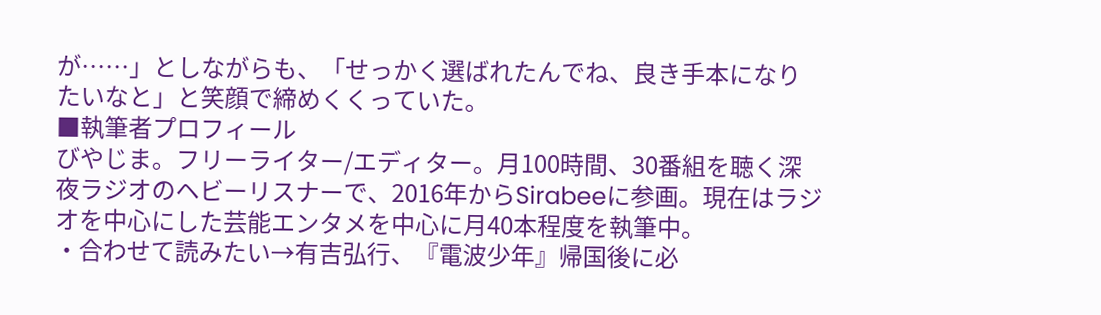が……」としながらも、「せっかく選ばれたんでね、良き手本になりたいなと」と笑顔で締めくくっていた。
■執筆者プロフィール
びやじま。フリーライター/エディター。月100時間、30番組を聴く深夜ラジオのヘビーリスナーで、2016年からSirabeeに参画。現在はラジオを中心にした芸能エンタメを中心に月40本程度を執筆中。
・合わせて読みたい→有吉弘行、『電波少年』帰国後に必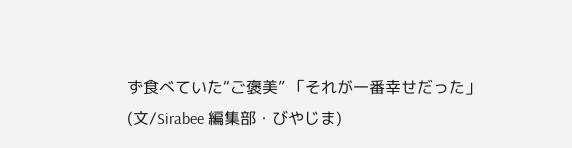ず食べていた“ご褒美” 「それが一番幸せだった」
(文/Sirabee 編集部・びやじま)